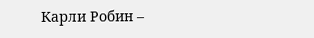Карли Робин –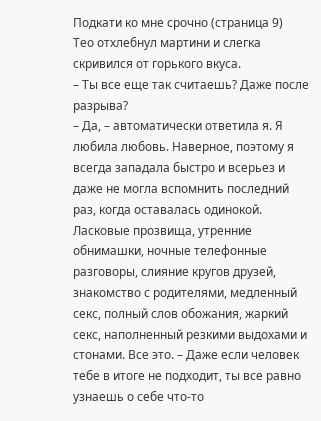Подкати ко мне срочно (страница 9)
Тео отхлебнул мартини и слегка скривился от горького вкуса.
– Ты все еще так считаешь? Даже после разрыва?
– Да, – автоматически ответила я. Я любила любовь. Наверное, поэтому я всегда западала быстро и всерьез и даже не могла вспомнить последний раз, когда оставалась одинокой. Ласковые прозвища, утренние обнимашки, ночные телефонные разговоры, слияние кругов друзей, знакомство с родителями, медленный секс, полный слов обожания, жаркий секс, наполненный резкими выдохами и стонами. Все это. – Даже если человек тебе в итоге не подходит, ты все равно узнаешь о себе что-то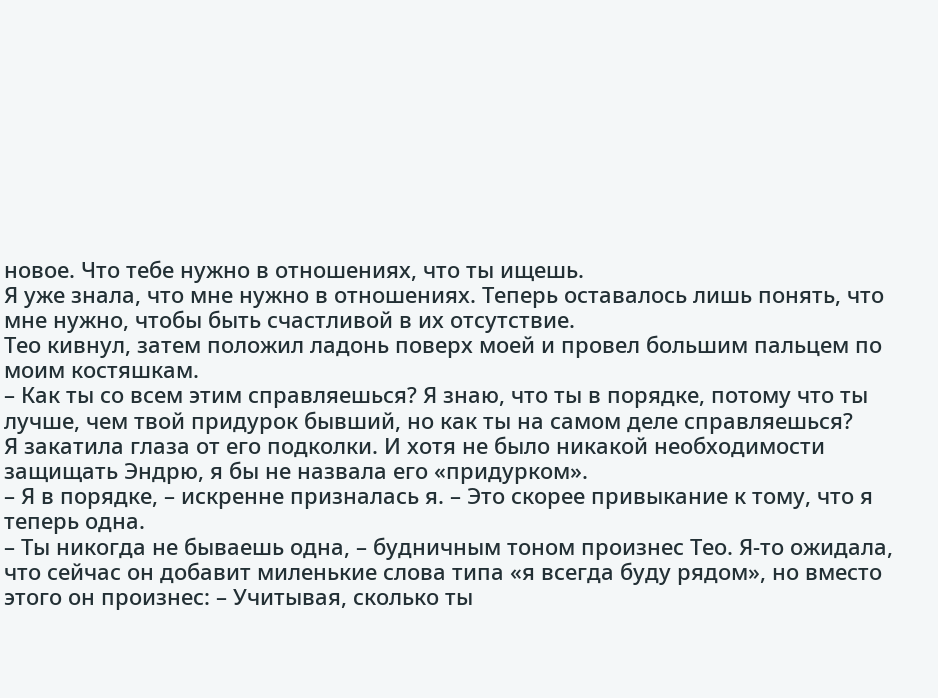новое. Что тебе нужно в отношениях, что ты ищешь.
Я уже знала, что мне нужно в отношениях. Теперь оставалось лишь понять, что мне нужно, чтобы быть счастливой в их отсутствие.
Тео кивнул, затем положил ладонь поверх моей и провел большим пальцем по моим костяшкам.
– Как ты со всем этим справляешься? Я знаю, что ты в порядке, потому что ты лучше, чем твой придурок бывший, но как ты на самом деле справляешься?
Я закатила глаза от его подколки. И хотя не было никакой необходимости защищать Эндрю, я бы не назвала его «придурком».
– Я в порядке, – искренне призналась я. – Это скорее привыкание к тому, что я теперь одна.
– Ты никогда не бываешь одна, – будничным тоном произнес Тео. Я-то ожидала, что сейчас он добавит миленькие слова типа «я всегда буду рядом», но вместо этого он произнес: – Учитывая, сколько ты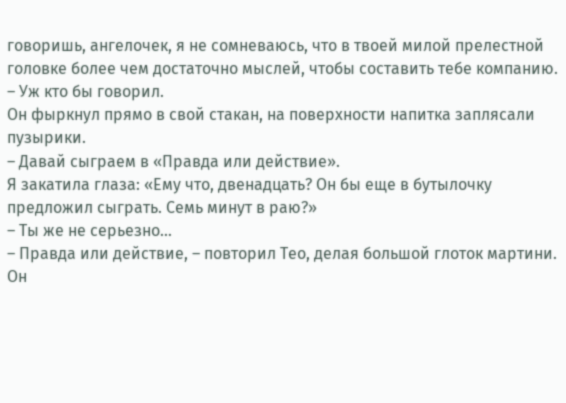говоришь, ангелочек, я не сомневаюсь, что в твоей милой прелестной головке более чем достаточно мыслей, чтобы составить тебе компанию.
– Уж кто бы говорил.
Он фыркнул прямо в свой стакан, на поверхности напитка заплясали пузырики.
– Давай сыграем в «Правда или действие».
Я закатила глаза: «Ему что, двенадцать? Он бы еще в бутылочку предложил сыграть. Семь минут в раю?»
– Ты же не серьезно…
– Правда или действие, – повторил Тео, делая большой глоток мартини.
Он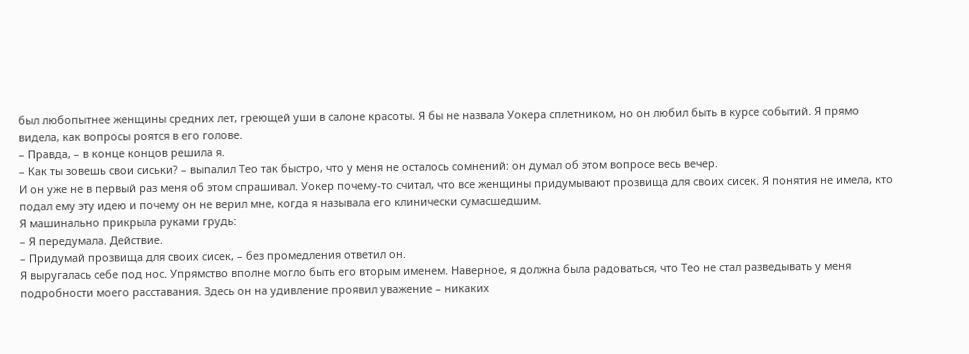был любопытнее женщины средних лет, греющей уши в салоне красоты. Я бы не назвала Уокера сплетником, но он любил быть в курсе событий. Я прямо видела, как вопросы роятся в его голове.
– Правда, – в конце концов решила я.
– Как ты зовешь свои сиськи? – выпалил Тео так быстро, что у меня не осталось сомнений: он думал об этом вопросе весь вечер.
И он уже не в первый раз меня об этом спрашивал. Уокер почему-то считал, что все женщины придумывают прозвища для своих сисек. Я понятия не имела, кто подал ему эту идею и почему он не верил мне, когда я называла его клинически сумасшедшим.
Я машинально прикрыла руками грудь:
– Я передумала. Действие.
– Придумай прозвища для своих сисек, – без промедления ответил он.
Я выругалась себе под нос. Упрямство вполне могло быть его вторым именем. Наверное, я должна была радоваться, что Тео не стал разведывать у меня подробности моего расставания. Здесь он на удивление проявил уважение – никаких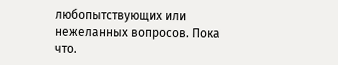любопытствующих или нежеланных вопросов. Пока что.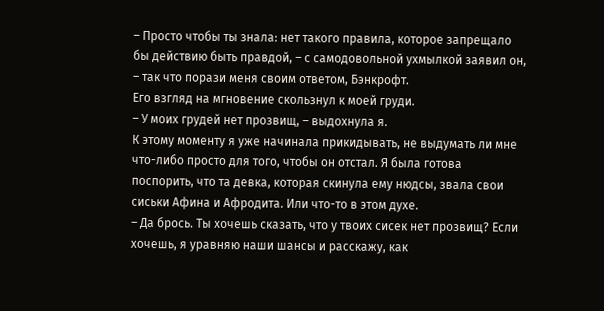– Просто чтобы ты знала: нет такого правила, которое запрещало бы действию быть правдой, – с самодовольной ухмылкой заявил он, – так что порази меня своим ответом, Бэнкрофт.
Его взгляд на мгновение скользнул к моей груди.
– У моих грудей нет прозвищ, – выдохнула я.
К этому моменту я уже начинала прикидывать, не выдумать ли мне что-либо просто для того, чтобы он отстал. Я была готова поспорить, что та девка, которая скинула ему нюдсы, звала свои сиськи Афина и Афродита. Или что-то в этом духе.
– Да брось. Ты хочешь сказать, что у твоих сисек нет прозвищ? Если хочешь, я уравняю наши шансы и расскажу, как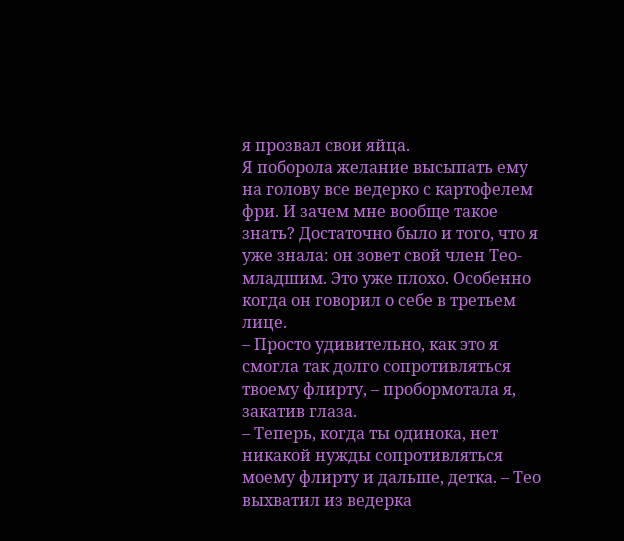я прозвал свои яйца.
Я поборола желание высыпать ему на голову все ведерко с картофелем фри. И зачем мне вообще такое знать? Достаточно было и того, что я уже знала: он зовет свой член Тео-младшим. Это уже плохо. Особенно когда он говорил о себе в третьем лице.
– Просто удивительно, как это я смогла так долго сопротивляться твоему флирту, – пробормотала я, закатив глаза.
– Теперь, когда ты одинока, нет никакой нужды сопротивляться моему флирту и дальше, детка. – Тео выхватил из ведерка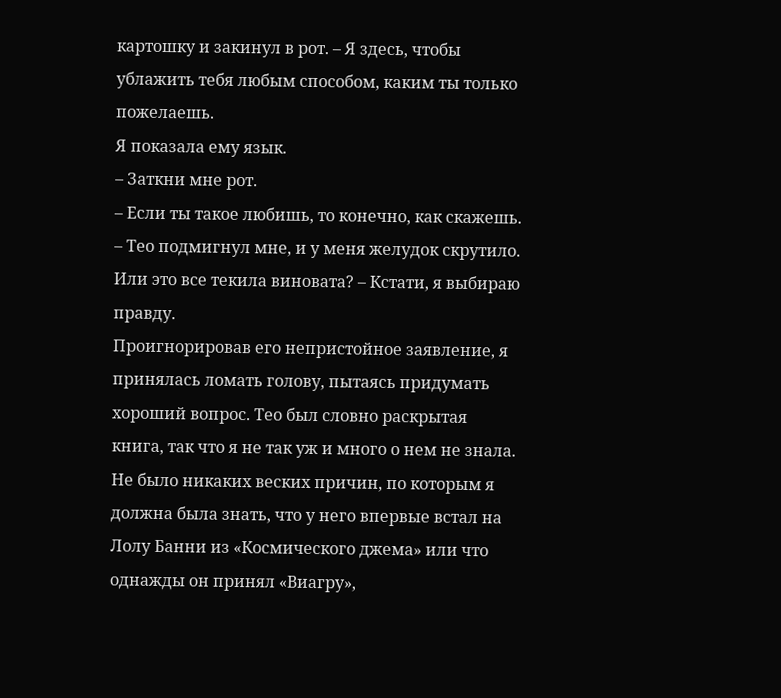картошку и закинул в рот. – Я здесь, чтобы ублажить тебя любым способом, каким ты только пожелаешь.
Я показала ему язык.
– Заткни мне рот.
– Если ты такое любишь, то конечно, как скажешь. – Тео подмигнул мне, и у меня желудок скрутило. Или это все текила виновата? – Кстати, я выбираю правду.
Проигнорировав его непристойное заявление, я принялась ломать голову, пытаясь придумать хороший вопрос. Тео был словно раскрытая книга, так что я не так уж и много о нем не знала. Не было никаких веских причин, по которым я должна была знать, что у него впервые встал на Лолу Банни из «Космического джема» или что однажды он принял «Виагру»,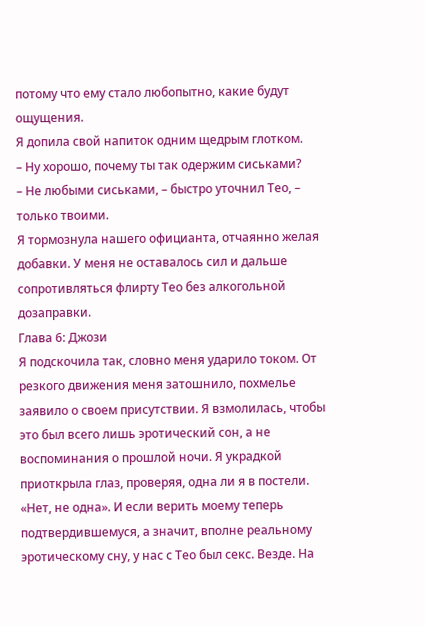потому что ему стало любопытно, какие будут ощущения.
Я допила свой напиток одним щедрым глотком.
– Ну хорошо, почему ты так одержим сиськами?
– Не любыми сиськами, – быстро уточнил Тео, – только твоими.
Я тормознула нашего официанта, отчаянно желая добавки. У меня не оставалось сил и дальше сопротивляться флирту Тео без алкогольной дозаправки.
Глава 6: Джози
Я подскочила так, словно меня ударило током. От резкого движения меня затошнило, похмелье заявило о своем присутствии. Я взмолилась, чтобы это был всего лишь эротический сон, а не воспоминания о прошлой ночи. Я украдкой приоткрыла глаз, проверяя, одна ли я в постели. «Нет, не одна». И если верить моему теперь подтвердившемуся, а значит, вполне реальному эротическому сну, у нас с Тео был секс. Везде. На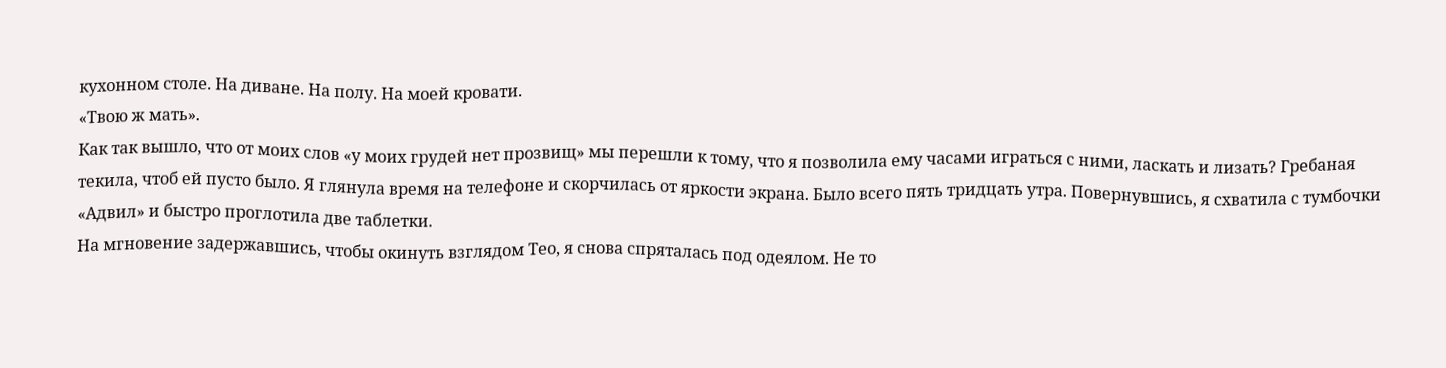кухонном столе. На диване. На полу. На моей кровати.
«Твою ж мать».
Как так вышло, что от моих слов «у моих грудей нет прозвищ» мы перешли к тому, что я позволила ему часами играться с ними, ласкать и лизать? Гребаная текила, чтоб ей пусто было. Я глянула время на телефоне и скорчилась от яркости экрана. Было всего пять тридцать утра. Повернувшись, я схватила с тумбочки «Адвил» и быстро проглотила две таблетки.
На мгновение задержавшись, чтобы окинуть взглядом Тео, я снова спряталась под одеялом. Не то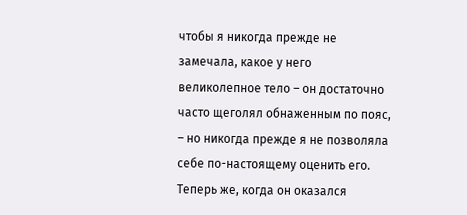чтобы я никогда прежде не замечала, какое у него великолепное тело – он достаточно часто щеголял обнаженным по пояс, – но никогда прежде я не позволяла себе по-настоящему оценить его. Теперь же, когда он оказался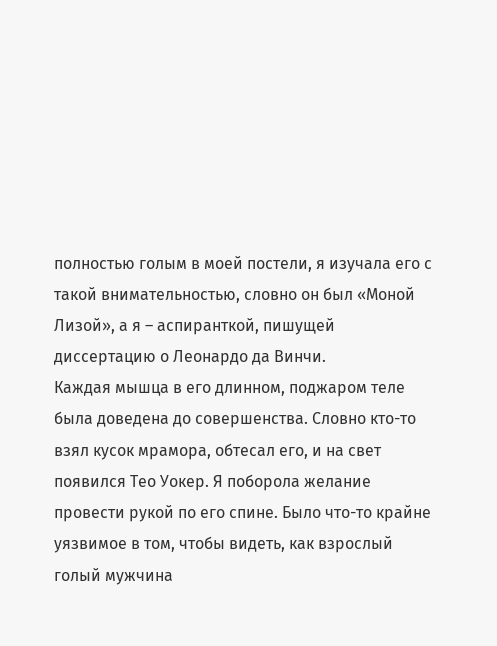полностью голым в моей постели, я изучала его с такой внимательностью, словно он был «Моной Лизой», а я – аспиранткой, пишущей диссертацию о Леонардо да Винчи.
Каждая мышца в его длинном, поджаром теле была доведена до совершенства. Словно кто-то взял кусок мрамора, обтесал его, и на свет появился Тео Уокер. Я поборола желание провести рукой по его спине. Было что-то крайне уязвимое в том, чтобы видеть, как взрослый голый мужчина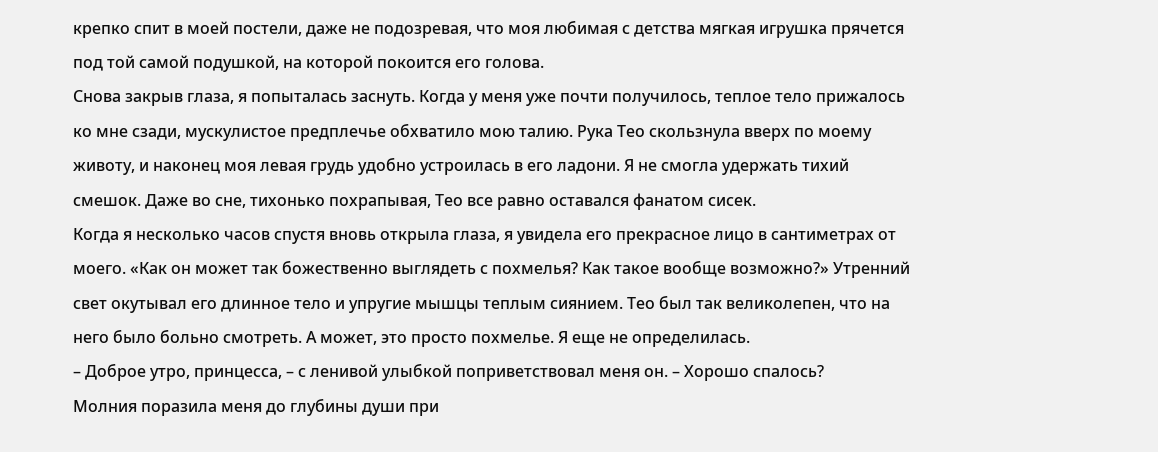крепко спит в моей постели, даже не подозревая, что моя любимая с детства мягкая игрушка прячется под той самой подушкой, на которой покоится его голова.
Снова закрыв глаза, я попыталась заснуть. Когда у меня уже почти получилось, теплое тело прижалось ко мне сзади, мускулистое предплечье обхватило мою талию. Рука Тео скользнула вверх по моему животу, и наконец моя левая грудь удобно устроилась в его ладони. Я не смогла удержать тихий смешок. Даже во сне, тихонько похрапывая, Тео все равно оставался фанатом сисек.
Когда я несколько часов спустя вновь открыла глаза, я увидела его прекрасное лицо в сантиметрах от моего. «Как он может так божественно выглядеть с похмелья? Как такое вообще возможно?» Утренний свет окутывал его длинное тело и упругие мышцы теплым сиянием. Тео был так великолепен, что на него было больно смотреть. А может, это просто похмелье. Я еще не определилась.
– Доброе утро, принцесса, – с ленивой улыбкой поприветствовал меня он. – Хорошо спалось?
Молния поразила меня до глубины души при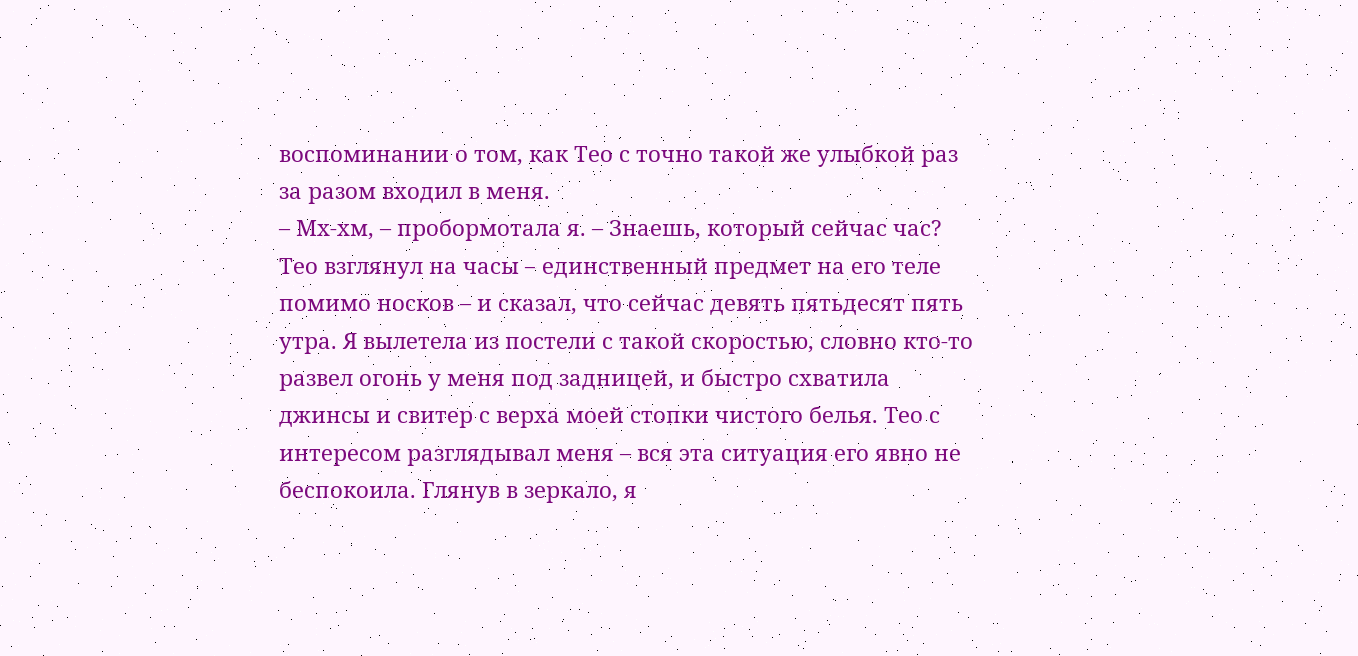воспоминании о том, как Тео с точно такой же улыбкой раз за разом входил в меня.
– Мх-хм, – пробормотала я. – Знаешь, который сейчас час?
Тео взглянул на часы – единственный предмет на его теле помимо носков – и сказал, что сейчас девять пятьдесят пять утра. Я вылетела из постели с такой скоростью, словно кто-то развел огонь у меня под задницей, и быстро схватила джинсы и свитер с верха моей стопки чистого белья. Тео с интересом разглядывал меня – вся эта ситуация его явно не беспокоила. Глянув в зеркало, я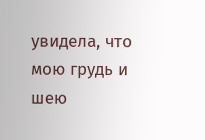увидела, что мою грудь и шею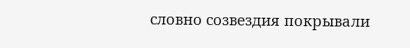словно созвездия покрывали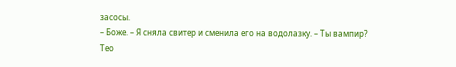засосы.
– Боже. – Я сняла свитер и сменила его на водолазку. – Ты вампир?
Тео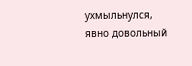ухмыльнулся, явно довольный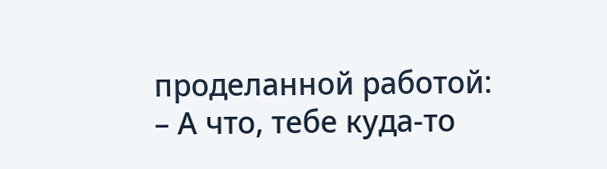проделанной работой:
– А что, тебе куда-то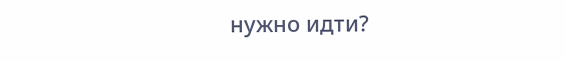нужно идти?